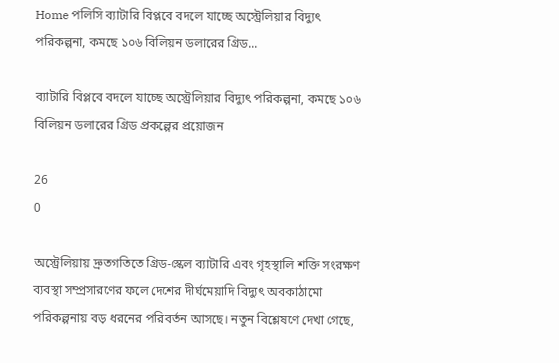Home পলিসি ব্যাটারি বিপ্লবে বদলে যাচ্ছে অস্ট্রেলিয়ার বিদ্যুৎ পরিকল্পনা, কমছে ১০৬ বিলিয়ন ডলারের গ্রিড...

ব্যাটারি বিপ্লবে বদলে যাচ্ছে অস্ট্রেলিয়ার বিদ্যুৎ পরিকল্পনা, কমছে ১০৬ বিলিয়ন ডলারের গ্রিড প্রকল্পের প্রয়োজন

26
0

অস্ট্রেলিয়ায় দ্রুতগতিতে গ্রিড-স্কেল ব্যাটারি এবং গৃহস্থালি শক্তি সংরক্ষণ ব্যবস্থা সম্প্রসারণের ফলে দেশের দীর্ঘমেয়াদি বিদ্যুৎ অবকাঠামো পরিকল্পনায় বড় ধরনের পরিবর্তন আসছে। নতুন বিশ্লেষণে দেখা গেছে,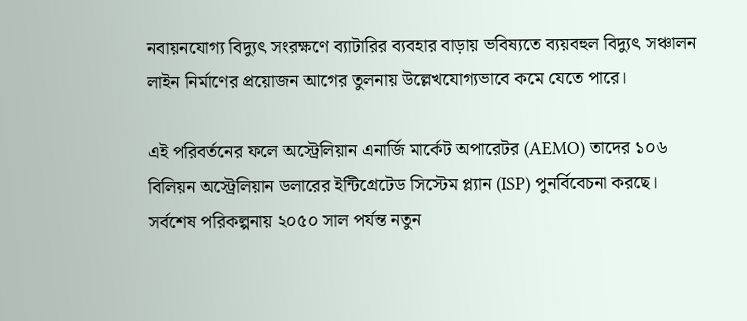নবায়নযোগ্য বিদ্যুৎ সংরক্ষণে ব্যাটারির ব্যবহার বাড়ায় ভবিষ্যতে ব্যয়বহুল বিদ্যুৎ সঞ্চালন লাইন নির্মাণের প্রয়োজন আগের তুলনায় উল্লেখযোগ্যভাবে কমে যেতে পারে।

এই পরিবর্তনের ফলে অস্ট্রেলিয়ান এনার্জি মার্কেট অপারেটর (AEMO) তাদের ১০৬ বিলিয়ন অস্ট্রেলিয়ান ডলারের ইন্টিগ্রেটেড সিস্টেম প্ল্যান (ISP) পুনর্বিবেচনা করছে। সর্বশেষ পরিকল্পনায় ২০৫০ সাল পর্যন্ত নতুন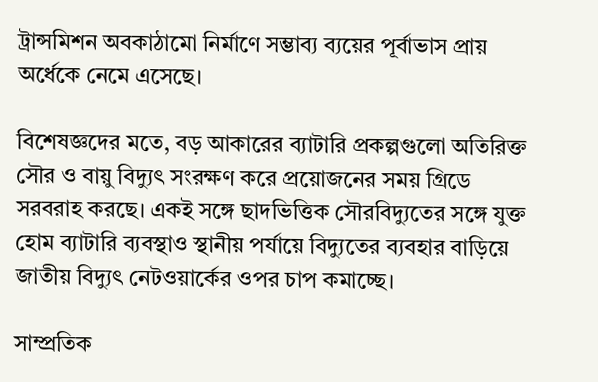ট্রান্সমিশন অবকাঠামো নির্মাণে সম্ভাব্য ব্যয়ের পূর্বাভাস প্রায় অর্ধেকে নেমে এসেছে।

বিশেষজ্ঞদের মতে, বড় আকারের ব্যাটারি প্রকল্পগুলো অতিরিক্ত সৌর ও বায়ু বিদ্যুৎ সংরক্ষণ করে প্রয়োজনের সময় গ্রিডে সরবরাহ করছে। একই সঙ্গে ছাদভিত্তিক সৌরবিদ্যুতের সঙ্গে যুক্ত হোম ব্যাটারি ব্যবস্থাও স্থানীয় পর্যায়ে বিদ্যুতের ব্যবহার বাড়িয়ে জাতীয় বিদ্যুৎ নেটওয়ার্কের ওপর চাপ কমাচ্ছে।

সাম্প্রতিক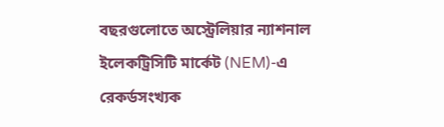বছরগুলোতে অস্ট্রেলিয়ার ন্যাশনাল ইলেকট্রিসিটি মার্কেট (NEM)-এ রেকর্ডসংখ্যক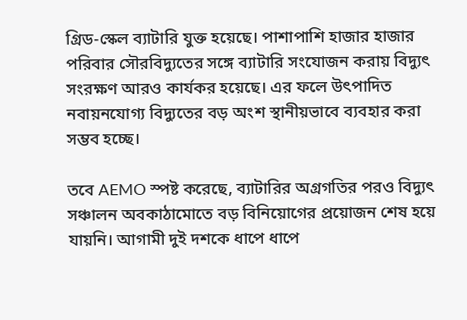গ্রিড-স্কেল ব্যাটারি যুক্ত হয়েছে। পাশাপাশি হাজার হাজার পরিবার সৌরবিদ্যুতের সঙ্গে ব্যাটারি সংযোজন করায় বিদ্যুৎ সংরক্ষণ আরও কার্যকর হয়েছে। এর ফলে উৎপাদিত নবায়নযোগ্য বিদ্যুতের বড় অংশ স্থানীয়ভাবে ব্যবহার করা সম্ভব হচ্ছে।

তবে AEMO স্পষ্ট করেছে, ব্যাটারির অগ্রগতির পরও বিদ্যুৎ সঞ্চালন অবকাঠামোতে বড় বিনিয়োগের প্রয়োজন শেষ হয়ে যায়নি। আগামী দুই দশকে ধাপে ধাপে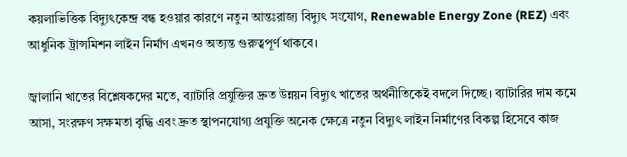কয়লাভিত্তিক বিদ্যুৎকেন্দ্র বন্ধ হওয়ার কারণে নতুন আন্তঃরাজ্য বিদ্যুৎ সংযোগ, Renewable Energy Zone (REZ) এবং আধুনিক ট্রান্সমিশন লাইন নির্মাণ এখনও অত্যন্ত গুরুত্বপূর্ণ থাকবে।

জ্বালানি খাতের বিশ্লেষকদের মতে, ব্যাটারি প্রযুক্তির দ্রুত উন্নয়ন বিদ্যুৎ খাতের অর্থনীতিকেই বদলে দিচ্ছে। ব্যাটারির দাম কমে আসা, সংরক্ষণ সক্ষমতা বৃদ্ধি এবং দ্রুত স্থাপনযোগ্য প্রযুক্তি অনেক ক্ষেত্রে নতুন বিদ্যুৎ লাইন নির্মাণের বিকল্প হিসেবে কাজ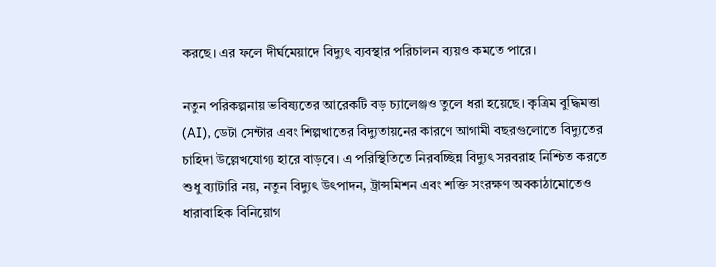করছে। এর ফলে দীর্ঘমেয়াদে বিদ্যুৎ ব্যবস্থার পরিচালন ব্যয়ও কমতে পারে।

নতুন পরিকল্পনায় ভবিষ্যতের আরেকটি বড় চ্যালেঞ্জও তুলে ধরা হয়েছে। কৃত্রিম বুদ্ধিমত্তা (AI), ডেটা সেন্টার এবং শিল্পখাতের বিদ্যুতায়নের কারণে আগামী বছরগুলোতে বিদ্যুতের চাহিদা উল্লেখযোগ্য হারে বাড়বে। এ পরিস্থিতিতে নিরবচ্ছিন্ন বিদ্যুৎ সরবরাহ নিশ্চিত করতে শুধু ব্যাটারি নয়, নতুন বিদ্যুৎ উৎপাদন, ট্রান্সমিশন এবং শক্তি সংরক্ষণ অবকাঠামোতেও ধারাবাহিক বিনিয়োগ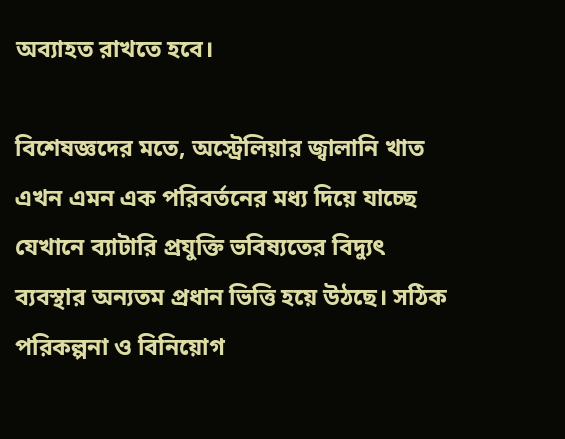অব্যাহত রাখতে হবে।

বিশেষজ্ঞদের মতে, অস্ট্রেলিয়ার জ্বালানি খাত এখন এমন এক পরিবর্তনের মধ্য দিয়ে যাচ্ছে যেখানে ব্যাটারি প্রযুক্তি ভবিষ্যতের বিদ্যুৎ ব্যবস্থার অন্যতম প্রধান ভিত্তি হয়ে উঠছে। সঠিক পরিকল্পনা ও বিনিয়োগ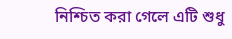নিশ্চিত করা গেলে এটি শুধু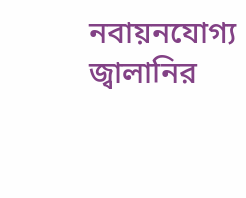নবায়নযোগ্য জ্বালানির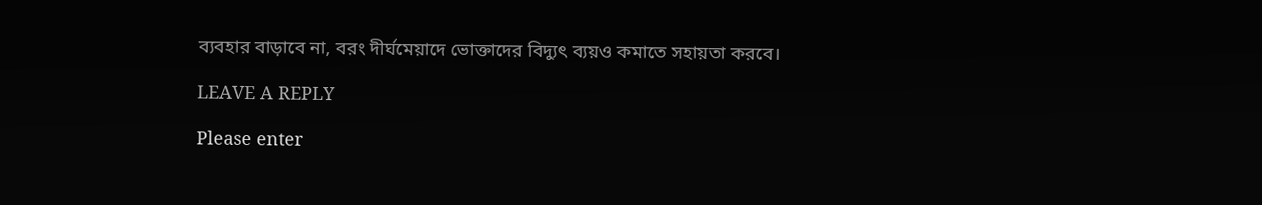ব্যবহার বাড়াবে না, বরং দীর্ঘমেয়াদে ভোক্তাদের বিদ্যুৎ ব্যয়ও কমাতে সহায়তা করবে।

LEAVE A REPLY

Please enter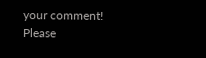your comment!
Please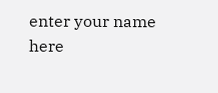enter your name here